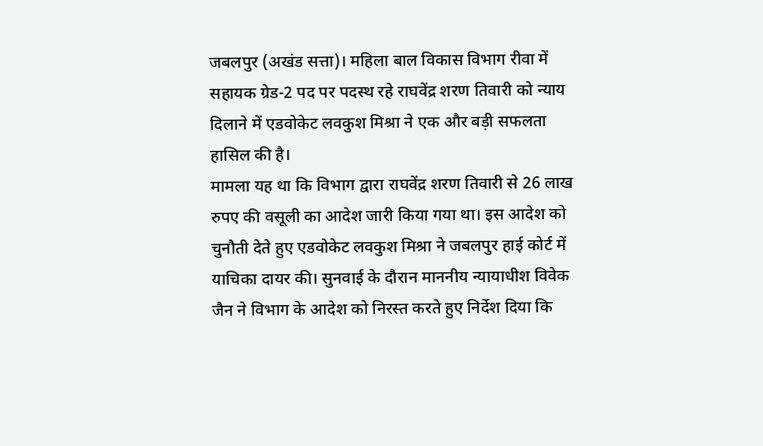जबलपुर (अखंड सत्ता)। महिला बाल विकास विभाग रीवा में सहायक ग्रेड-2 पद पर पदस्थ रहे राघवेंद्र शरण तिवारी को न्याय दिलाने में एडवोकेट लवकुश मिश्रा ने एक और बड़ी सफलता हासिल की है।
मामला यह था कि विभाग द्वारा राघवेंद्र शरण तिवारी से 26 लाख रुपए की वसूली का आदेश जारी किया गया था। इस आदेश को चुनौती देते हुए एडवोकेट लवकुश मिश्रा ने जबलपुर हाई कोर्ट में याचिका दायर की। सुनवाई के दौरान माननीय न्यायाधीश विवेक जैन ने विभाग के आदेश को निरस्त करते हुए निर्देश दिया कि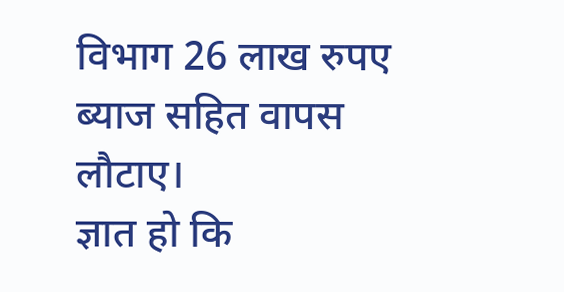विभाग 26 लाख रुपए ब्याज सहित वापस लौटाए।
ज्ञात हो कि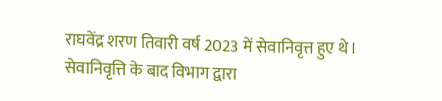राघवेंद्र शरण तिवारी वर्ष 2023 में सेवानिवृत्त हुए थे। सेवानिवृत्ति के बाद विभाग द्वारा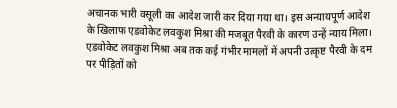अचानक भारी वसूली का आदेश जारी कर दिया गया था। इस अन्यायपूर्ण आदेश के खिलाफ एडवोकेट लवकुश मिश्रा की मजबूत पैरवी के कारण उन्हें न्याय मिला।
एडवोकेट लवकुश मिश्रा अब तक कई गंभीर मामलों में अपनी उत्कृष्ट पैरवी के दम पर पीड़ितों को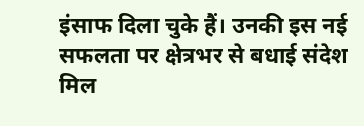इंसाफ दिला चुके हैं। उनकी इस नई सफलता पर क्षेत्रभर से बधाई संदेश मिल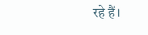रहे हैं।